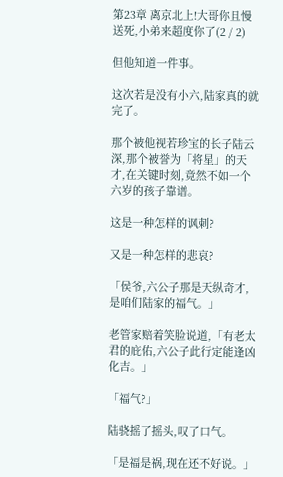第23章 离京北上!大哥你且慢送死,小弟来超度你了(2 / 2)

但他知道一件事。

这次若是没有小六,陆家真的就完了。

那个被他视若珍宝的长子陆云深,那个被誉为「将星」的天才,在关键时刻,竟然不如一个六岁的孩子靠谱。

这是一种怎样的讽刺?

又是一种怎样的悲哀?

「侯爷,六公子那是天纵奇才,是咱们陆家的福气。」

老管家赔着笑脸说道,「有老太君的庇佑,六公子此行定能逢凶化吉。」

「福气?」

陆骁摇了摇头,叹了口气。

「是福是祸,现在还不好说。」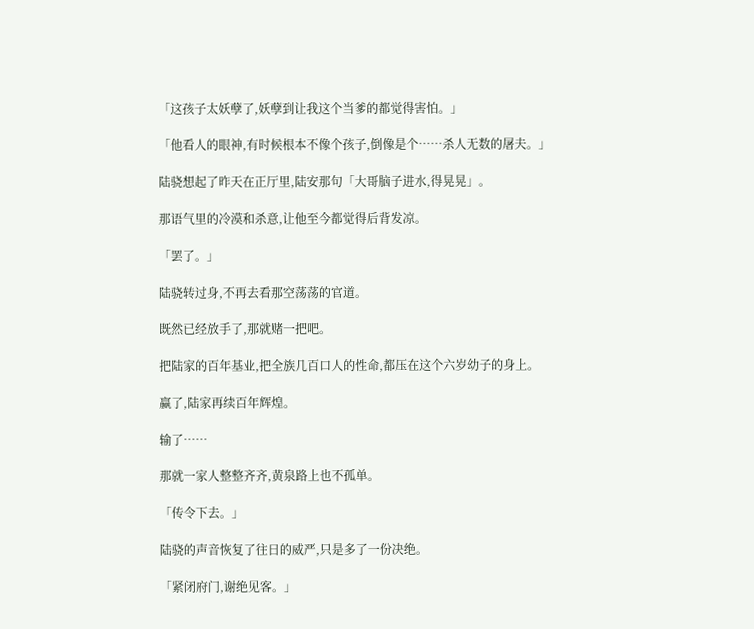「这孩子太妖孽了,妖孽到让我这个当爹的都觉得害怕。」

「他看人的眼神,有时候根本不像个孩子,倒像是个……杀人无数的屠夫。」

陆骁想起了昨天在正厅里,陆安那句「大哥脑子进水,得晃晃」。

那语气里的冷漠和杀意,让他至今都觉得后背发凉。

「罢了。」

陆骁转过身,不再去看那空荡荡的官道。

既然已经放手了,那就赌一把吧。

把陆家的百年基业,把全族几百口人的性命,都压在这个六岁幼子的身上。

赢了,陆家再续百年辉煌。

输了……

那就一家人整整齐齐,黄泉路上也不孤单。

「传令下去。」

陆骁的声音恢复了往日的威严,只是多了一份决绝。

「紧闭府门,谢绝见客。」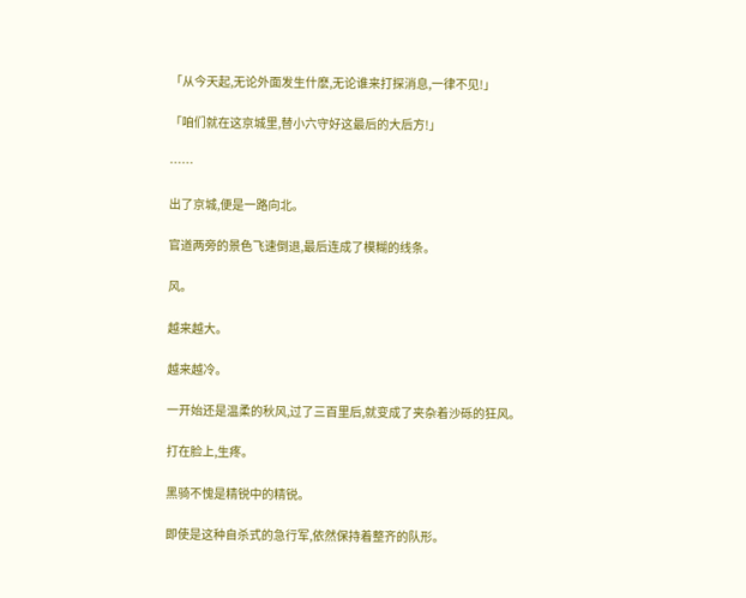「从今天起,无论外面发生什麽,无论谁来打探消息,一律不见!」

「咱们就在这京城里,替小六守好这最后的大后方!」

……

出了京城,便是一路向北。

官道两旁的景色飞速倒退,最后连成了模糊的线条。

风。

越来越大。

越来越冷。

一开始还是温柔的秋风,过了三百里后,就变成了夹杂着沙砾的狂风。

打在脸上,生疼。

黑骑不愧是精锐中的精锐。

即使是这种自杀式的急行军,依然保持着整齐的队形。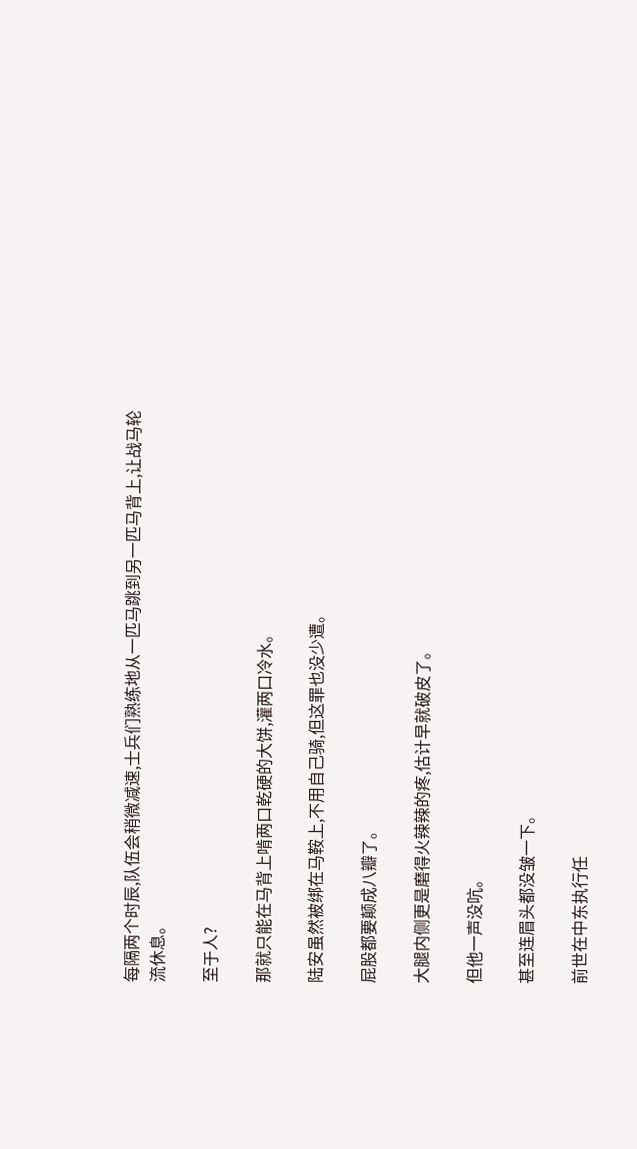每隔两个时辰,队伍会稍微减速,士兵们熟练地从一匹马跳到另一匹马背上,让战马轮流休息。

至于人?

那就只能在马背上啃两口乾硬的大饼,灌两口冷水。

陆安虽然被绑在马鞍上,不用自己骑,但这罪也没少遭。

屁股都要颠成八瓣了。

大腿内侧更是磨得火辣辣的疼,估计早就破皮了。

但他一声没吭。

甚至连眉头都没皱一下。

前世在中东执行任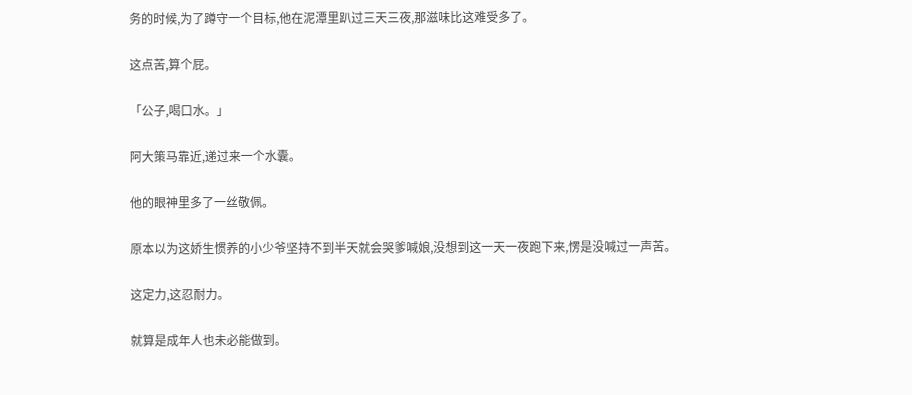务的时候,为了蹲守一个目标,他在泥潭里趴过三天三夜,那滋味比这难受多了。

这点苦,算个屁。

「公子,喝口水。」

阿大策马靠近,递过来一个水囊。

他的眼神里多了一丝敬佩。

原本以为这娇生惯养的小少爷坚持不到半天就会哭爹喊娘,没想到这一天一夜跑下来,愣是没喊过一声苦。

这定力,这忍耐力。

就算是成年人也未必能做到。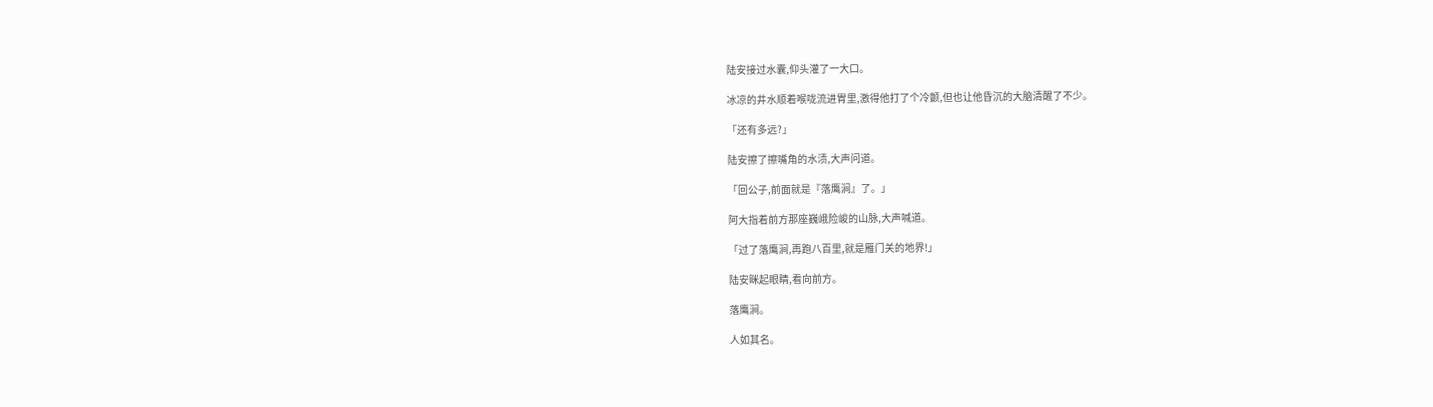陆安接过水囊,仰头灌了一大口。

冰凉的井水顺着喉咙流进胃里,激得他打了个冷颤,但也让他昏沉的大脑清醒了不少。

「还有多远?」

陆安擦了擦嘴角的水渍,大声问道。

「回公子,前面就是『落鹰涧』了。」

阿大指着前方那座巍峨险峻的山脉,大声喊道。

「过了落鹰涧,再跑八百里,就是雁门关的地界!」

陆安眯起眼睛,看向前方。

落鹰涧。

人如其名。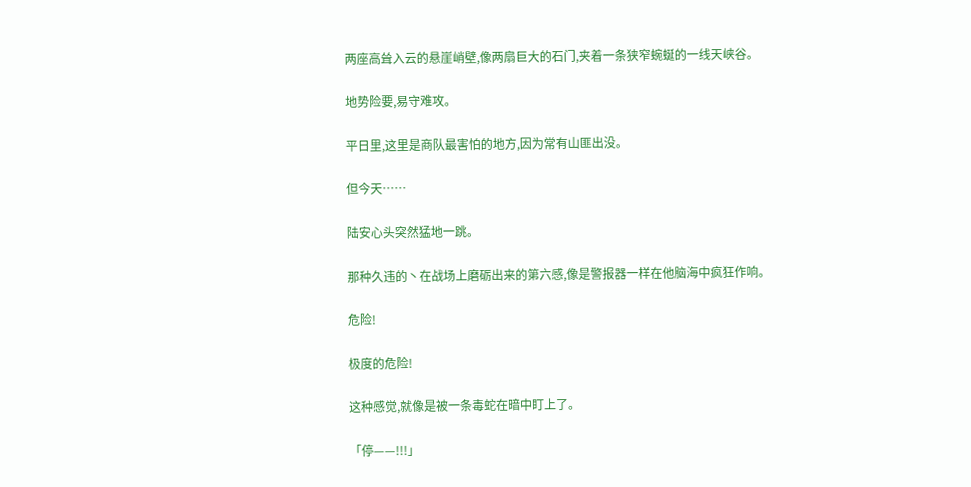两座高耸入云的悬崖峭壁,像两扇巨大的石门,夹着一条狭窄蜿蜒的一线天峡谷。

地势险要,易守难攻。

平日里,这里是商队最害怕的地方,因为常有山匪出没。

但今天……

陆安心头突然猛地一跳。

那种久违的丶在战场上磨砺出来的第六感,像是警报器一样在他脑海中疯狂作响。

危险!

极度的危险!

这种感觉,就像是被一条毒蛇在暗中盯上了。

「停——!!!」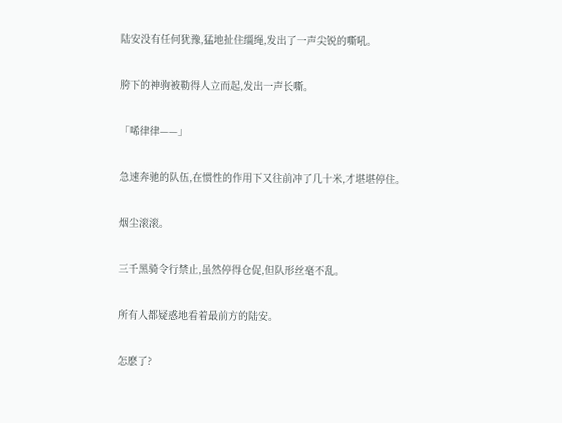陆安没有任何犹豫,猛地扯住缰绳,发出了一声尖锐的嘶吼。

胯下的神驹被勒得人立而起,发出一声长嘶。

「唏律律——」

急速奔驰的队伍,在惯性的作用下又往前冲了几十米,才堪堪停住。

烟尘滚滚。

三千黑骑令行禁止,虽然停得仓促,但队形丝毫不乱。

所有人都疑惑地看着最前方的陆安。

怎麽了?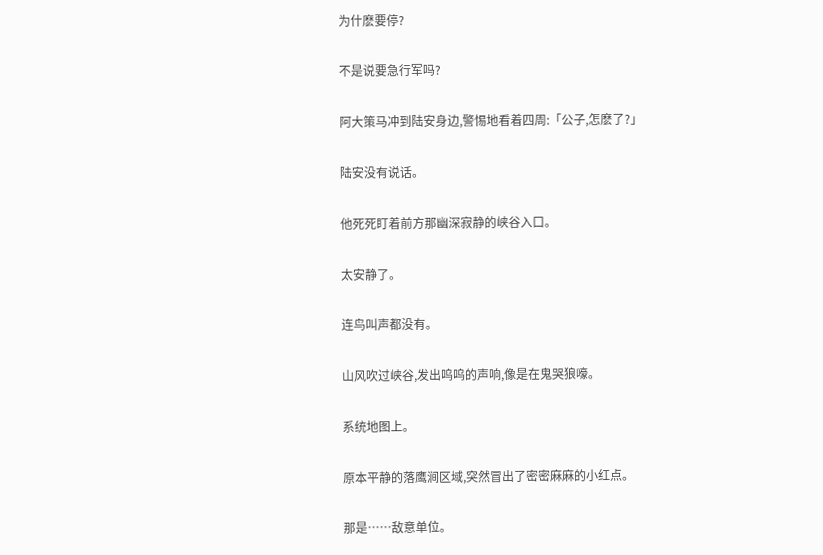为什麽要停?

不是说要急行军吗?

阿大策马冲到陆安身边,警惕地看着四周:「公子,怎麽了?」

陆安没有说话。

他死死盯着前方那幽深寂静的峡谷入口。

太安静了。

连鸟叫声都没有。

山风吹过峡谷,发出呜呜的声响,像是在鬼哭狼嚎。

系统地图上。

原本平静的落鹰涧区域,突然冒出了密密麻麻的小红点。

那是……敌意单位。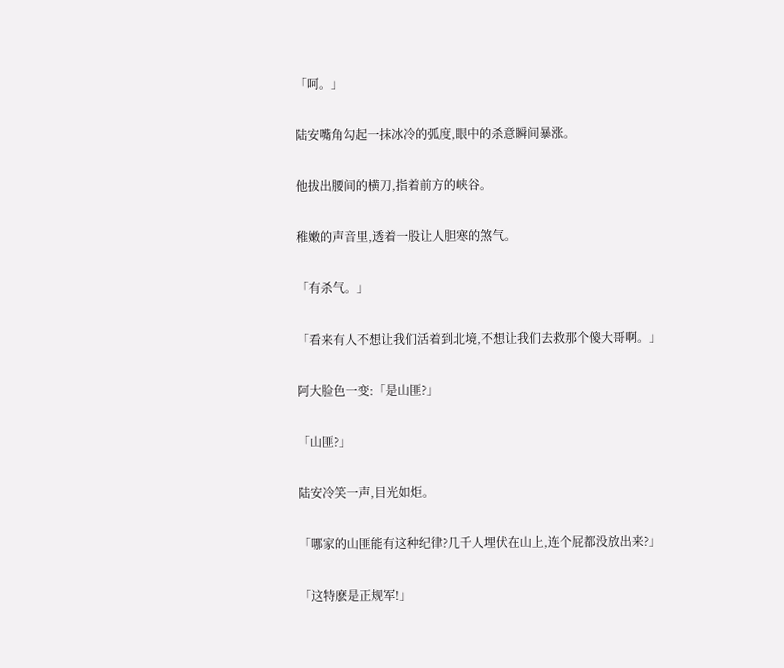「呵。」

陆安嘴角勾起一抹冰冷的弧度,眼中的杀意瞬间暴涨。

他拔出腰间的横刀,指着前方的峡谷。

稚嫩的声音里,透着一股让人胆寒的煞气。

「有杀气。」

「看来有人不想让我们活着到北境,不想让我们去救那个傻大哥啊。」

阿大脸色一变:「是山匪?」

「山匪?」

陆安冷笑一声,目光如炬。

「哪家的山匪能有这种纪律?几千人埋伏在山上,连个屁都没放出来?」

「这特麽是正规军!」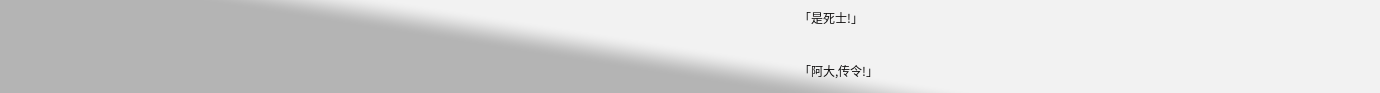「是死士!」

「阿大,传令!」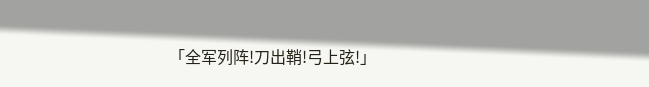「全军列阵!刀出鞘!弓上弦!」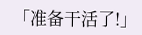「准备干活了!」